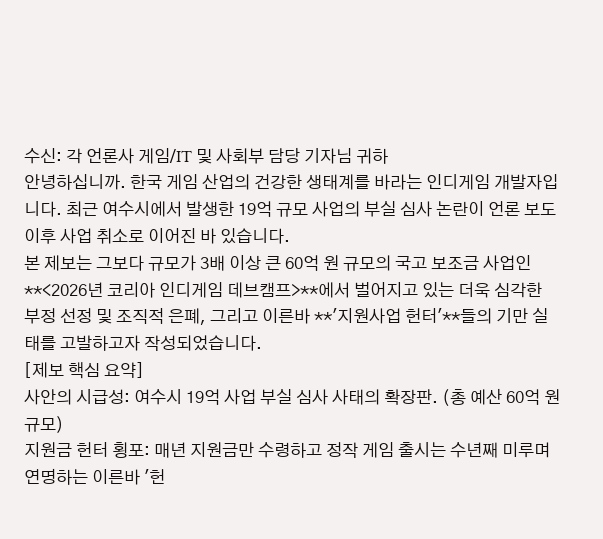수신: 각 언론사 게임/IT 및 사회부 담당 기자님 귀하
안녕하십니까. 한국 게임 산업의 건강한 생태계를 바라는 인디게임 개발자입니다. 최근 여수시에서 발생한 19억 규모 사업의 부실 심사 논란이 언론 보도 이후 사업 취소로 이어진 바 있습니다.
본 제보는 그보다 규모가 3배 이상 큰 60억 원 규모의 국고 보조금 사업인 **<2026년 코리아 인디게임 데브캠프>**에서 벌어지고 있는 더욱 심각한 부정 선정 및 조직적 은폐, 그리고 이른바 **'지원사업 헌터'**들의 기만 실태를 고발하고자 작성되었습니다.
[제보 핵심 요약]
사안의 시급성: 여수시 19억 사업 부실 심사 사태의 확장판. (총 예산 60억 원 규모)
지원금 헌터 횡포: 매년 지원금만 수령하고 정작 게임 출시는 수년째 미루며 연명하는 이른바 '헌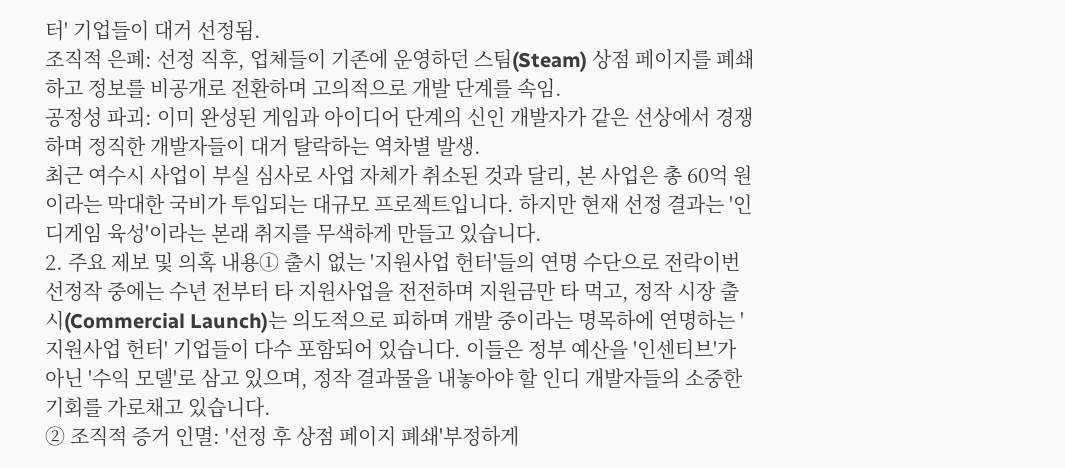터' 기업들이 대거 선정됨.
조직적 은폐: 선정 직후, 업체들이 기존에 운영하던 스팀(Steam) 상점 페이지를 폐쇄하고 정보를 비공개로 전환하며 고의적으로 개발 단계를 속임.
공정성 파괴: 이미 완성된 게임과 아이디어 단계의 신인 개발자가 같은 선상에서 경쟁하며 정직한 개발자들이 대거 탈락하는 역차별 발생.
최근 여수시 사업이 부실 심사로 사업 자체가 취소된 것과 달리, 본 사업은 총 60억 원이라는 막대한 국비가 투입되는 대규모 프로젝트입니다. 하지만 현재 선정 결과는 '인디게임 육성'이라는 본래 취지를 무색하게 만들고 있습니다.
2. 주요 제보 및 의혹 내용① 출시 없는 '지원사업 헌터'들의 연명 수단으로 전락이번 선정작 중에는 수년 전부터 타 지원사업을 전전하며 지원금만 타 먹고, 정작 시장 출시(Commercial Launch)는 의도적으로 피하며 개발 중이라는 명목하에 연명하는 '지원사업 헌터' 기업들이 다수 포함되어 있습니다. 이들은 정부 예산을 '인센티브'가 아닌 '수익 모델'로 삼고 있으며, 정작 결과물을 내놓아야 할 인디 개발자들의 소중한 기회를 가로채고 있습니다.
② 조직적 증거 인멸: '선정 후 상점 페이지 폐쇄'부정하게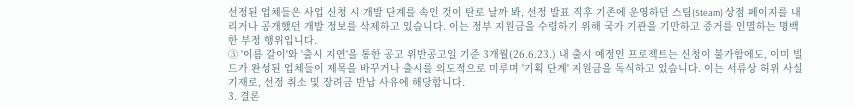선정된 업체들은 사업 신청 시 개발 단계를 속인 것이 탄로 날까 봐, 선정 발표 직후 기존에 운영하던 스팀(Steam) 상점 페이지를 내리거나 공개했던 개발 정보를 삭제하고 있습니다. 이는 정부 지원금을 수령하기 위해 국가 기관을 기만하고 증거를 인멸하는 명백한 부정 행위입니다.
③ '이름 갈이'와 '출시 지연'을 통한 공고 위반공고일 기준 3개월(26.6.23.) 내 출시 예정인 프로젝트는 신청이 불가함에도, 이미 빌드가 완성된 업체들이 제목을 바꾸거나 출시를 의도적으로 미루며 '기획 단계' 지원금을 독식하고 있습니다. 이는 서류상 허위 사실 기재로, 선정 취소 및 장려금 반납 사유에 해당합니다.
3. 결론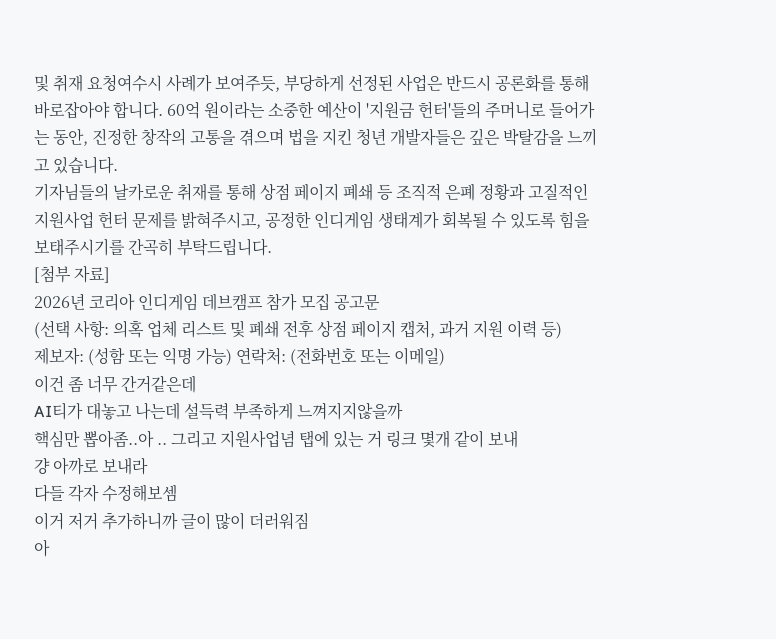및 취재 요청여수시 사례가 보여주듯, 부당하게 선정된 사업은 반드시 공론화를 통해 바로잡아야 합니다. 60억 원이라는 소중한 예산이 '지원금 헌터'들의 주머니로 들어가는 동안, 진정한 창작의 고통을 겪으며 법을 지킨 청년 개발자들은 깊은 박탈감을 느끼고 있습니다.
기자님들의 날카로운 취재를 통해 상점 페이지 폐쇄 등 조직적 은폐 정황과 고질적인 지원사업 헌터 문제를 밝혀주시고, 공정한 인디게임 생태계가 회복될 수 있도록 힘을 보태주시기를 간곡히 부탁드립니다.
[첨부 자료]
2026년 코리아 인디게임 데브캠프 참가 모집 공고문
(선택 사항: 의혹 업체 리스트 및 폐쇄 전후 상점 페이지 캡처, 과거 지원 이력 등)
제보자: (성함 또는 익명 가능) 연락처: (전화번호 또는 이메일)
이건 좀 너무 간거같은데
AI티가 대놓고 나는데 설득력 부족하게 느껴지지않을까
핵심만 뽑아좀..아 .. 그리고 지원사업념 탭에 있는 거 링크 몇개 같이 보내
걍 아까로 보내라
다들 각자 수정해보셈
이거 저거 추가하니까 글이 많이 더러워짐
아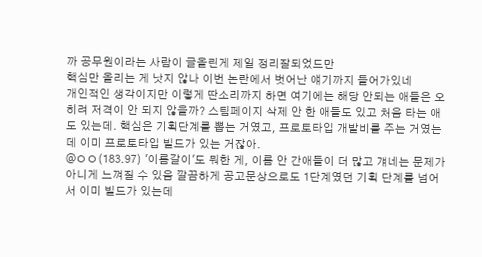까 공무원이라는 사람이 글올린게 제일 정리잘되었드만
핵심만 올리는 게 낫지 않나 이번 논란에서 벗어난 얘기까지 들어가있네
개인적인 생각이지만 이렇게 딴소리까지 하면 여기에는 해당 안되는 애들은 오히려 저격이 안 되지 않을까? 스팀페이지 삭제 안 한 애들도 있고 처음 타는 애도 있는데. 핵심은 기획단계를 뽑는 거였고, 프로토타입 개발비를 주는 거였는데 이미 프로토타입 빌드가 있는 거잖아.
@ㅇㅇ(183.97) '이름갈이'도 뭐한 게, 이름 안 간애들이 더 많고 걔네는 문제가 아니게 느껴질 수 있음 깔끔하게 공고문상으로도 1단계였던 기획 단계를 넘어서 이미 빌드가 있는데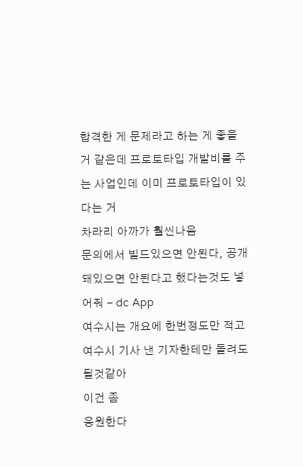합격한 게 문제라고 하는 게 좋을 거 같은데 프로토타입 개발비를 주는 사업인데 이미 프로토타입이 있다는 거
차라리 아까가 훨씬나음
문의에서 빌드있으면 안된다, 공개돼있으면 안된다고 했다는것도 넣어줘 - dc App
여수시는 개요에 한번정도만 적고 여수시 기사 낸 기자한테만 돌려도 될것같아
이건 좀
응원한다